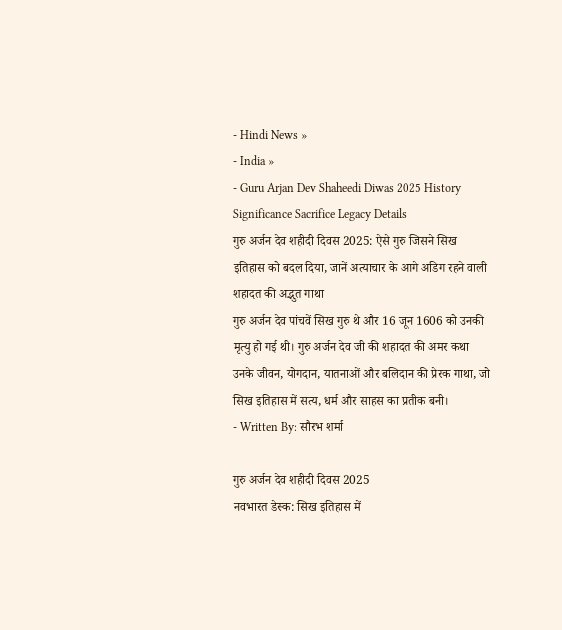- Hindi News »
- India »
- Guru Arjan Dev Shaheedi Diwas 2025 History Significance Sacrifice Legacy Details
गुरु अर्जन देव शहीदी दिवस 2025: ऐसे गुरु जिसने सिख इतिहास को बदल दिया, जानें अत्याचार के आगे अडिग रहने वाली शहादत की अद्भुत गाथा
गुरु अर्जन देव पांचवें सिख गुरु थे और 16 जून 1606 को उनकी मृत्यु हो गई थी। गुरु अर्जन देव जी की शहादत की अमर कथा उनके जीवन, योगदान, यातनाओं और बलिदान की प्रेरक गाथा, जो सिख इतिहास में सत्य, धर्म और साहस का प्रतीक बनी।
- Written By: सौरभ शर्मा

गुरु अर्जन देव शहीदी दिवस 2025
नवभारत डेस्क: सिख इतिहास में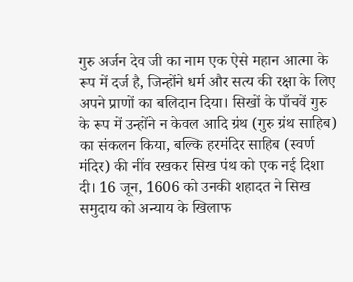गुरु अर्जन देव जी का नाम एक ऐसे महान आत्मा के रूप में दर्ज है, जिन्होंने धर्म और सत्य की रक्षा के लिए अपने प्राणों का बलिदान दिया। सिखों के पाँचवें गुरु के रूप में उन्होंने न केवल आदि ग्रंथ (गुरु ग्रंथ साहिब) का संकलन किया, बल्कि हरमंदिर साहिब (स्वर्ण मंदिर) की नींव रखकर सिख पंथ को एक नई दिशा दी। 16 जून, 1606 को उनकी शहादत ने सिख समुदाय को अन्याय के खिलाफ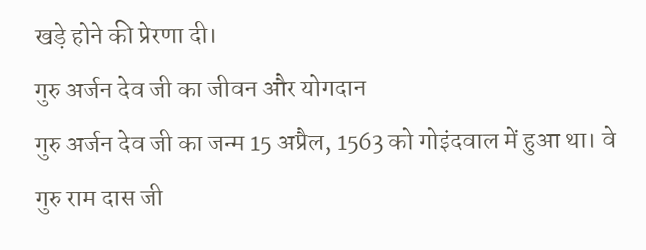खड़े होने की प्रेरणा दी।
गुरु अर्जन देव जी का जीवन और योगदान
गुरु अर्जन देव जी का जन्म 15 अप्रैल, 1563 को गोइंदवाल में हुआ था। वे गुरु राम दास जी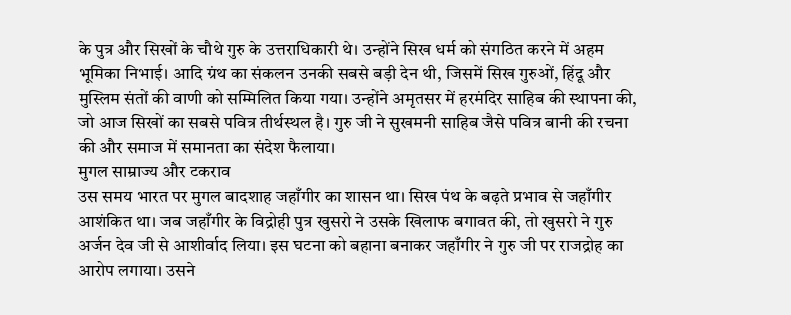के पुत्र और सिखों के चौथे गुरु के उत्तराधिकारी थे। उन्होंने सिख धर्म को संगठित करने में अहम भूमिका निभाई। आदि ग्रंथ का संकलन उनकी सबसे बड़ी देन थी, जिसमें सिख गुरुओं, हिंदू और मुस्लिम संतों की वाणी को सम्मिलित किया गया। उन्होंने अमृतसर में हरमंदिर साहिब की स्थापना की, जो आज सिखों का सबसे पवित्र तीर्थस्थल है। गुरु जी ने सुखमनी साहिब जैसे पवित्र बानी की रचना की और समाज में समानता का संदेश फैलाया।
मुगल साम्राज्य और टकराव
उस समय भारत पर मुगल बादशाह जहाँगीर का शासन था। सिख पंथ के बढ़ते प्रभाव से जहाँगीर आशंकित था। जब जहाँगीर के विद्रोही पुत्र खुसरो ने उसके खिलाफ बगावत की, तो खुसरो ने गुरु अर्जन देव जी से आशीर्वाद लिया। इस घटना को बहाना बनाकर जहाँगीर ने गुरु जी पर राजद्रोह का आरोप लगाया। उसने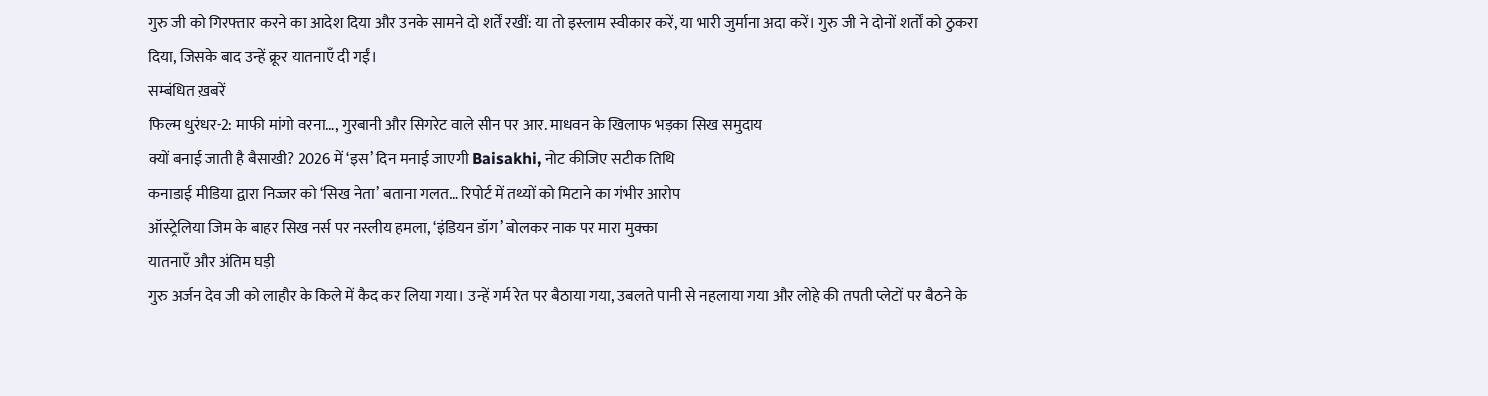गुरु जी को गिरफ्तार करने का आदेश दिया और उनके सामने दो शर्तें रखीं: या तो इस्लाम स्वीकार करें, या भारी जुर्माना अदा करें। गुरु जी ने दोनों शर्तों को ठुकरा दिया, जिसके बाद उन्हें क्रूर यातनाएँ दी गईं।
सम्बंधित ख़बरें
फिल्म धुरंधर-2: माफी मांगो वरना…, गुरबानी और सिगरेट वाले सीन पर आर. माधवन के खिलाफ भड़का सिख समुदाय
क्यों बनाई जाती है बैसाखी? 2026 में ‘इस’ दिन मनाई जाएगी Baisakhi, नोट कीजिए सटीक तिथि
कनाडाई मीडिया द्वारा निज्जर को ‘सिख नेता’ बताना गलत… रिपोर्ट में तथ्यों को मिटाने का गंभीर आरोप
ऑस्ट्रेलिया जिम के बाहर सिख नर्स पर नस्लीय हमला, ‘इंडियन डॉग’ बोलकर नाक पर मारा मुक्का
यातनाएँ और अंतिम घड़ी
गुरु अर्जन देव जी को लाहौर के किले में कैद कर लिया गया। उन्हें गर्म रेत पर बैठाया गया, उबलते पानी से नहलाया गया और लोहे की तपती प्लेटों पर बैठने के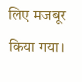लिए मजबूर किया गया।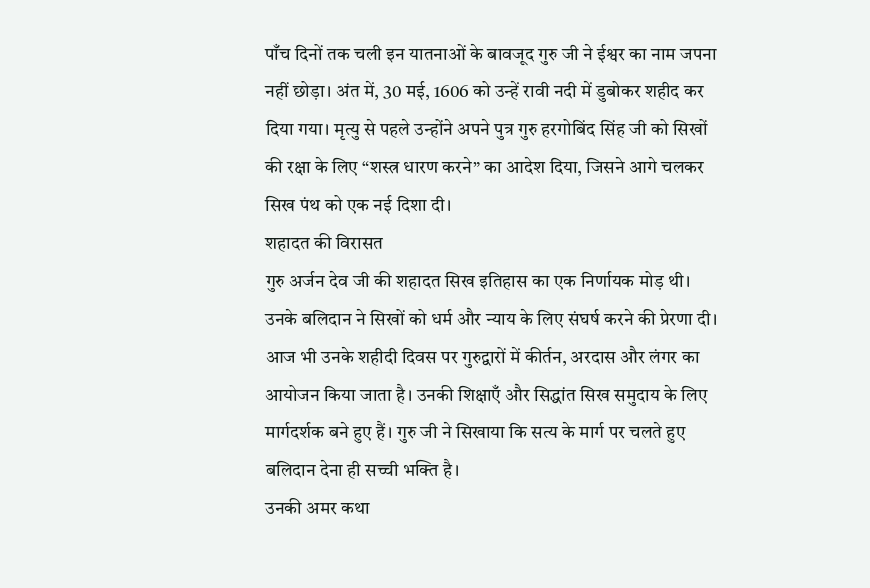पाँच दिनों तक चली इन यातनाओं के बावजूद गुरु जी ने ईश्वर का नाम जपना नहीं छोड़ा। अंत में, 30 मई, 1606 को उन्हें रावी नदी में डुबोकर शहीद कर दिया गया। मृत्यु से पहले उन्होंने अपने पुत्र गुरु हरगोबिंद सिंह जी को सिखों की रक्षा के लिए “शस्त्र धारण करने” का आदेश दिया, जिसने आगे चलकर सिख पंथ को एक नई दिशा दी।
शहादत की विरासत
गुरु अर्जन देव जी की शहादत सिख इतिहास का एक निर्णायक मोड़ थी। उनके बलिदान ने सिखों को धर्म और न्याय के लिए संघर्ष करने की प्रेरणा दी। आज भी उनके शहीदी दिवस पर गुरुद्वारों में कीर्तन, अरदास और लंगर का आयोजन किया जाता है। उनकी शिक्षाएँ और सिद्धांत सिख समुदाय के लिए मार्गदर्शक बने हुए हैं। गुरु जी ने सिखाया कि सत्य के मार्ग पर चलते हुए बलिदान देना ही सच्ची भक्ति है।
उनकी अमर कथा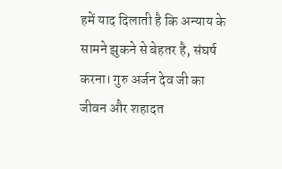हमें याद दिलाती है कि अन्याय के सामने झुकने से बेहतर है, संघर्ष करना। गुरु अर्जन देव जी का जीवन और शहादत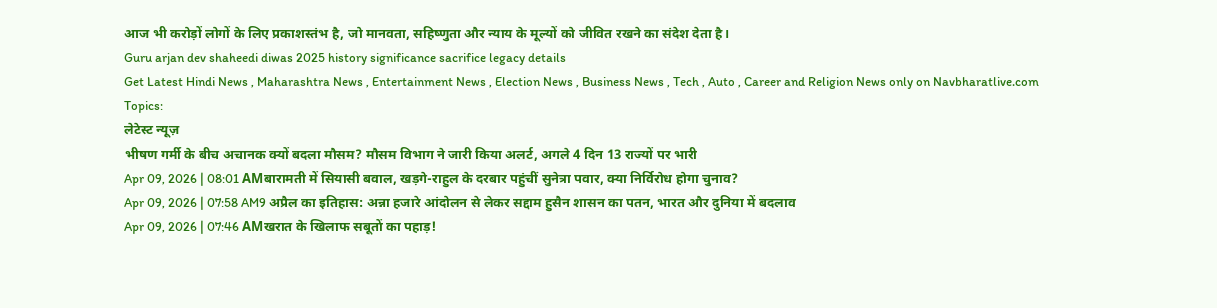आज भी करोड़ों लोगों के लिए प्रकाशस्तंभ है, जो मानवता, सहिष्णुता और न्याय के मूल्यों को जीवित रखने का संदेश देता है।
Guru arjan dev shaheedi diwas 2025 history significance sacrifice legacy details
Get Latest Hindi News , Maharashtra News , Entertainment News , Election News , Business News , Tech , Auto , Career and Religion News only on Navbharatlive.com
Topics:
लेटेस्ट न्यूज़
भीषण गर्मी के बीच अचानक क्यों बदला मौसम? मौसम विभाग ने जारी किया अलर्ट, अगले 4 दिन 13 राज्यों पर भारी
Apr 09, 2026 | 08:01 AMबारामती में सियासी बवाल, खड़गे-राहुल के दरबार पहुंचीं सुनेत्रा पवार, क्या निर्विरोध होगा चुनाव?
Apr 09, 2026 | 07:58 AM9 अप्रैल का इतिहास: अन्ना हजारे आंदोलन से लेकर सद्दाम हुसैन शासन का पतन, भारत और दुनिया में बदलाव
Apr 09, 2026 | 07:46 AMखरात के खिलाफ सबूतों का पहाड़!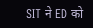SIT ने ED को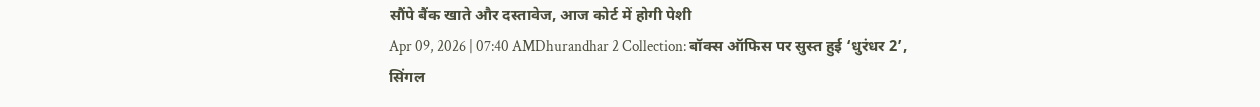सौंपे बैंक खाते और दस्तावेज, आज कोर्ट में होगी पेशी
Apr 09, 2026 | 07:40 AMDhurandhar 2 Collection: बॉक्स ऑफिस पर सुस्त हुई ‘धुरंधर 2’, सिंगल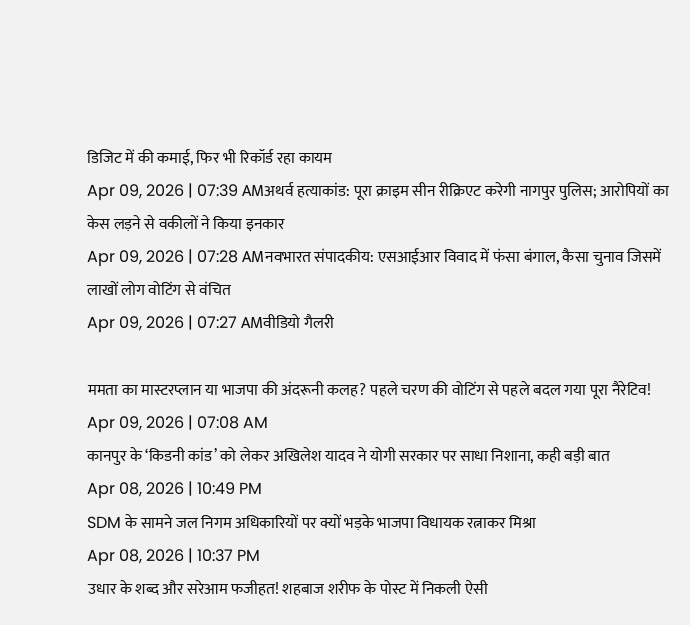डिजिट में की कमाई, फिर भी रिकॉर्ड रहा कायम
Apr 09, 2026 | 07:39 AMअथर्व हत्याकांड: पूरा क्राइम सीन रीक्रिएट करेगी नागपुर पुलिस; आरोपियों का केस लड़ने से वकीलों ने किया इनकार
Apr 09, 2026 | 07:28 AMनवभारत संपादकीय: एसआईआर विवाद में फंसा बंगाल, कैसा चुनाव जिसमें लाखों लोग वोटिंग से वंचित
Apr 09, 2026 | 07:27 AMवीडियो गैलरी

ममता का मास्टरप्लान या भाजपा की अंदरूनी कलह? पहले चरण की वोटिंग से पहले बदल गया पूरा नैरेटिव!
Apr 09, 2026 | 07:08 AM
कानपुर के ‘किडनी कांड’ को लेकर अखिलेश यादव ने योगी सरकार पर साधा निशाना, कही बड़ी बात
Apr 08, 2026 | 10:49 PM
SDM के सामने जल निगम अधिकारियों पर क्यों भड़के भाजपा विधायक रत्नाकर मिश्रा
Apr 08, 2026 | 10:37 PM
उधार के शब्द और सरेआम फजीहत! शहबाज शरीफ के पोस्ट में निकली ऐसी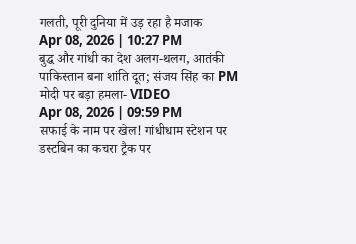गलती, पूरी दुनिया में उड़ रहा है मजाक
Apr 08, 2026 | 10:27 PM
बुद्ध और गांधी का देश अलग-थलग, आतंकी पाकिस्तान बना शांति दूत; संजय सिंह का PM मोदी पर बड़ा हमला- VIDEO
Apr 08, 2026 | 09:59 PM
सफाई के नाम पर खेल! गांधीधाम स्टेशन पर डस्टबिन का कचरा ट्रैक पर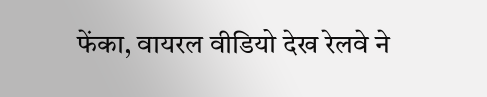फेंका, वायरल वीडियो देख रेलवे ने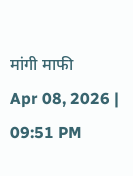मांगी माफी
Apr 08, 2026 | 09:51 PM